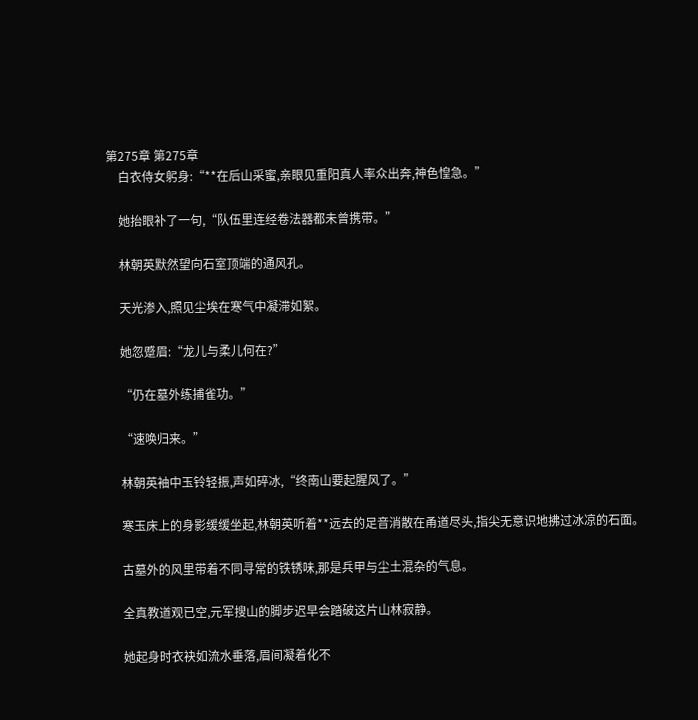第275章 第275章
    白衣侍女躬身:“**在后山采蜜,亲眼见重阳真人率众出奔,神色惶急。”

    她抬眼补了一句,“队伍里连经卷法器都未曾携带。”

    林朝英默然望向石室顶端的通风孔。

    天光渗入,照见尘埃在寒气中凝滞如絮。

    她忽蹙眉:“龙儿与柔儿何在?”

    “仍在墓外练捕雀功。”

    “速唤归来。”

    林朝英袖中玉铃轻振,声如碎冰,“终南山要起腥风了。”

    寒玉床上的身影缓缓坐起,林朝英听着**远去的足音消散在甬道尽头,指尖无意识地拂过冰凉的石面。

    古墓外的风里带着不同寻常的铁锈味,那是兵甲与尘土混杂的气息。

    全真教道观已空,元军搜山的脚步迟早会踏破这片山林寂静。

    她起身时衣袂如流水垂落,眉间凝着化不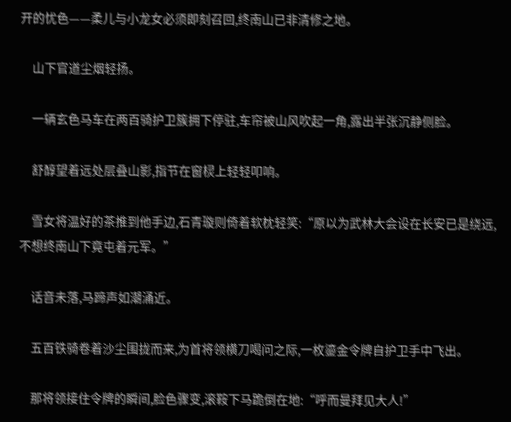开的忧色——柔儿与小龙女必须即刻召回,终南山已非清修之地。

    山下官道尘烟轻扬。

    一辆玄色马车在两百骑护卫簇拥下停驻,车帘被山风吹起一角,露出半张沉静侧脸。

    舒醇望着远处层叠山影,指节在窗棂上轻轻叩响。

    雪女将温好的茶推到他手边,石青璇则倚着软枕轻笑:“原以为武林大会设在长安已是绕远,不想终南山下竟屯着元军。”

    话音未落,马蹄声如潮涌近。

    五百铁骑卷着沙尘围拢而来,为首将领横刀喝问之际,一枚鎏金令牌自护卫手中飞出。

    那将领接住令牌的瞬间,脸色骤变,滚鞍下马跪倒在地:“呼而曼拜见大人!”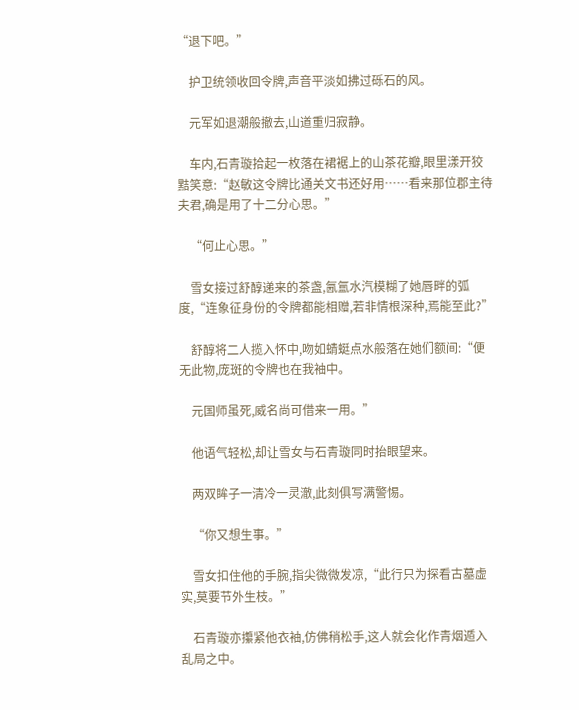“退下吧。”

    护卫统领收回令牌,声音平淡如拂过砾石的风。

    元军如退潮般撤去,山道重归寂静。

    车内,石青璇拾起一枚落在裙裾上的山茶花瓣,眼里漾开狡黠笑意:“赵敏这令牌比通关文书还好用……看来那位郡主待夫君,确是用了十二分心思。”

    “何止心思。”

    雪女接过舒醇递来的茶盏,氤氲水汽模糊了她唇畔的弧度,“连象征身份的令牌都能相赠,若非情根深种,焉能至此?”

    舒醇将二人揽入怀中,吻如蜻蜓点水般落在她们额间:“便无此物,庞斑的令牌也在我袖中。

    元国师虽死,威名尚可借来一用。”

    他语气轻松,却让雪女与石青璇同时抬眼望来。

    两双眸子一清冷一灵澈,此刻俱写满警惕。

    “你又想生事。”

    雪女扣住他的手腕,指尖微微发凉,“此行只为探看古墓虚实,莫要节外生枝。”

    石青璇亦攥紧他衣袖,仿佛稍松手,这人就会化作青烟遁入乱局之中。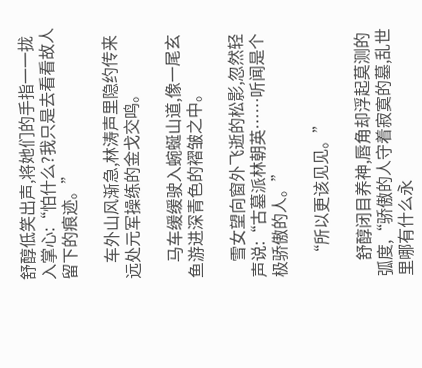舒醇低笑出声,将她们的手指一一拢入掌心:“怕什么?我只是去看看故人留下的痕迹。”

    车外山风渐急,林涛声里隐约传来远处元军操练的金戈交鸣。

    马车缓缓驶入蜿蜒山道,像一尾玄鱼游进深青色的褶皱之中。

    雪女望向窗外飞逝的松影,忽然轻声说:“古墓派林朝英……听闻是个极骄傲的人。”

    “所以更该见见。”

    舒醇闭目养神,唇角却浮起莫测的弧度,“骄傲的人守着寂寞的墓,乱世里哪有什么永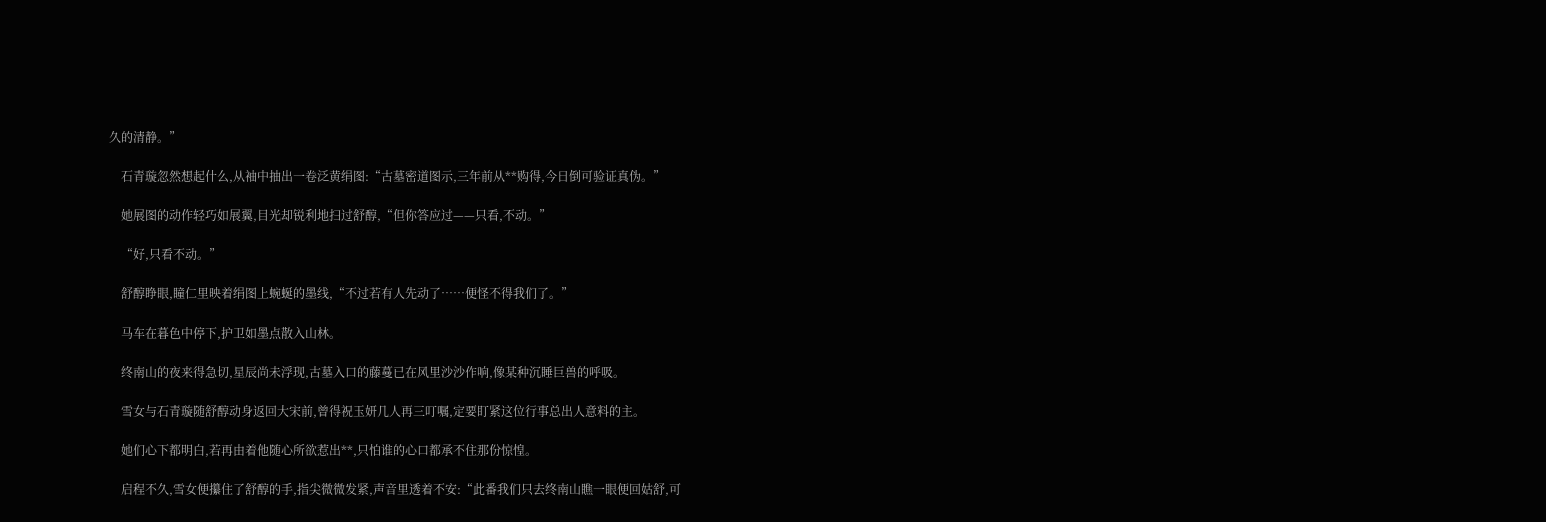久的清静。”

    石青璇忽然想起什么,从袖中抽出一卷泛黄绢图:“古墓密道图示,三年前从**购得,今日倒可验证真伪。”

    她展图的动作轻巧如展翼,目光却锐利地扫过舒醇,“但你答应过——只看,不动。”

    “好,只看不动。”

    舒醇睁眼,瞳仁里映着绢图上蜿蜒的墨线,“不过若有人先动了……便怪不得我们了。”

    马车在暮色中停下,护卫如墨点散入山林。

    终南山的夜来得急切,星辰尚未浮现,古墓入口的藤蔓已在风里沙沙作响,像某种沉睡巨兽的呼吸。

    雪女与石青璇随舒醇动身返回大宋前,曾得祝玉妍几人再三叮嘱,定要盯紧这位行事总出人意料的主。

    她们心下都明白,若再由着他随心所欲惹出**,只怕谁的心口都承不住那份惊惶。

    启程不久,雪女便攥住了舒醇的手,指尖微微发紧,声音里透着不安:“此番我们只去终南山瞧一眼便回姑舒,可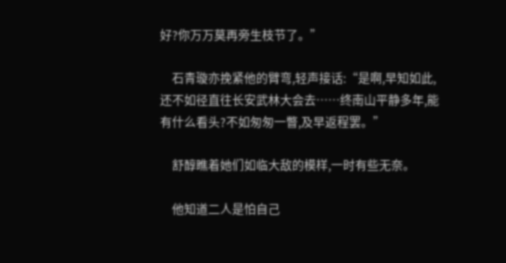好?你万万莫再旁生枝节了。”

    石青璇亦挽紧他的臂弯,轻声接话:“是啊,早知如此,还不如径直往长安武林大会去……终南山平静多年,能有什么看头?不如匆匆一瞥,及早返程罢。”

    舒醇瞧着她们如临大敌的模样,一时有些无奈。

    他知道二人是怕自己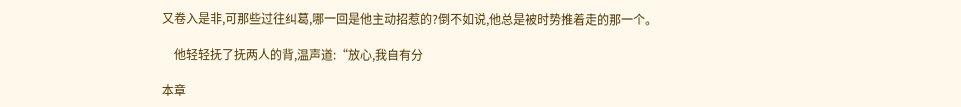又卷入是非,可那些过往纠葛,哪一回是他主动招惹的?倒不如说,他总是被时势推着走的那一个。

    他轻轻抚了抚两人的背,温声道:“放心,我自有分

本章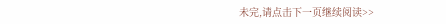未完,请点击下一页继续阅读>>